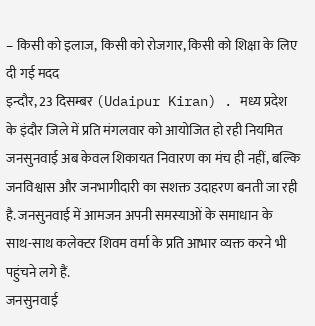– किसी को इलाज, किसी को रोजगार, किसी को शिक्षा के लिए दी गई मदद
इन्दौर, 23 दिसम्बर (Udaipur Kiran) . मध्य प्रदेश के इंदौर जिले में प्रति मंगलवार को आयोजित हो रही नियमित जनसुनवाई अब केवल शिकायत निवारण का मंच ही नहीं, बल्कि जनविश्वास और जनभागीदारी का सशक्त उदाहरण बनती जा रही है. जनसुनवाई में आमजन अपनी समस्याओं के समाधान के साथ-साथ कलेक्टर शिवम वर्मा के प्रति आभार व्यक्त करने भी पहुंचने लगे हैं.
जनसुनवाई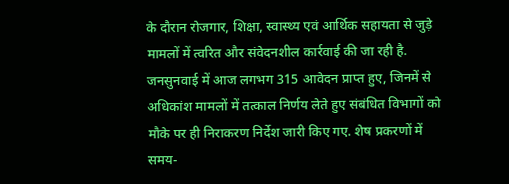के दौरान रोजगार, शिक्षा, स्वास्थ्य एवं आर्थिक सहायता से जुड़े मामलों में त्वरित और संवेदनशील कार्रवाई की जा रही है. जनसुनवाई में आज लगभग 315 आवेदन प्राप्त हुए, जिनमें से अधिकांश मामलों में तत्काल निर्णय लेते हुए संबंधित विभागों को मौके पर ही निराकरण निर्देश जारी किए गए. शेष प्रकरणों में समय-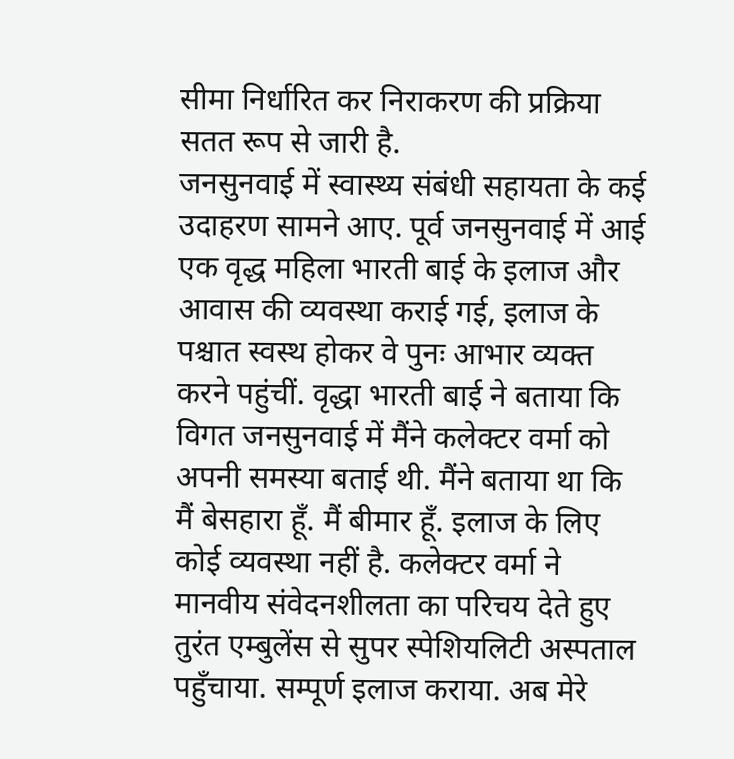सीमा निर्धारित कर निराकरण की प्रक्रिया सतत रूप से जारी है.
जनसुनवाई में स्वास्थ्य संबंधी सहायता के कई उदाहरण सामने आए. पूर्व जनसुनवाई में आई एक वृद्ध महिला भारती बाई के इलाज और आवास की व्यवस्था कराई गई, इलाज के पश्चात स्वस्थ होकर वे पुनः आभार व्यक्त करने पहुंचीं. वृद्धा भारती बाई ने बताया कि विगत जनसुनवाई में मैंने कलेक्टर वर्मा को अपनी समस्या बताई थी. मैंने बताया था कि मैं बेसहारा हूँ. मैं बीमार हूँ. इलाज के लिए कोई व्यवस्था नहीं है. कलेक्टर वर्मा ने मानवीय संवेदनशीलता का परिचय देते हुए तुरंत एम्बुलेंस से सुपर स्पेशियलिटी अस्पताल पहुँचाया. सम्पूर्ण इलाज कराया. अब मेरे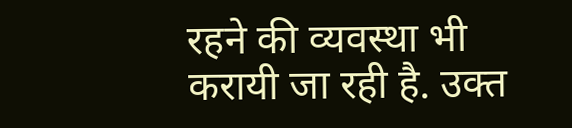रहने की व्यवस्था भी करायी जा रही है. उक्त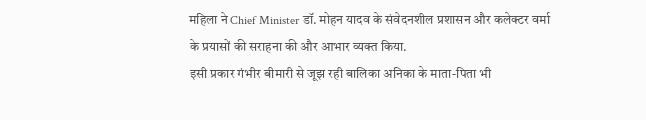महिला ने Chief Minister डॉ. मोहन यादव के संवेदनशील प्रशासन और कलेक्टर वर्मा के प्रयासों की सराहना की और आभार व्यक्त किया.
इसी प्रकार गंभीर बीमारी से जूझ रही बालिका अनिका के माता-पिता भी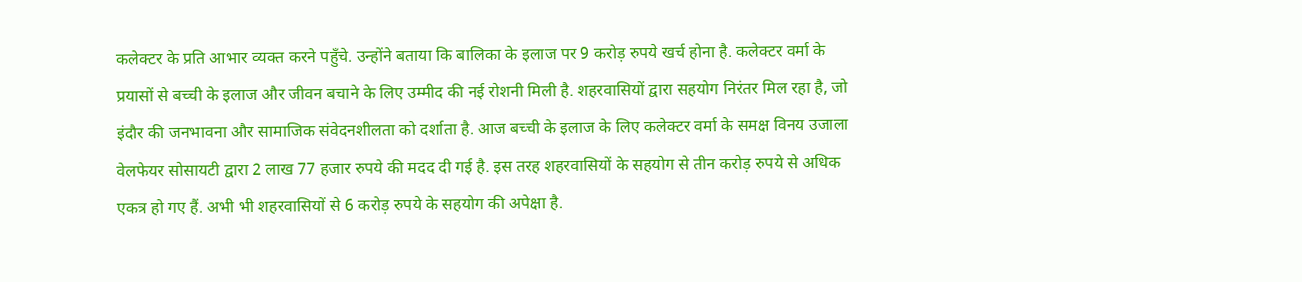कलेक्टर के प्रति आभार व्यक्त करने पहुँचे. उन्होंने बताया कि बालिका के इलाज पर 9 करोड़ रुपये खर्च होना है. कलेक्टर वर्मा के प्रयासों से बच्ची के इलाज और जीवन बचाने के लिए उम्मीद की नई रोशनी मिली है. शहरवासियों द्वारा सहयोग निरंतर मिल रहा है, जो इंदौर की जनभावना और सामाजिक संवेदनशीलता को दर्शाता है. आज बच्ची के इलाज के लिए कलेक्टर वर्मा के समक्ष विनय उजाला वेलफेयर सोसायटी द्वारा 2 लाख 77 हजार रुपये की मदद दी गई है. इस तरह शहरवासियों के सहयोग से तीन करोड़ रुपये से अधिक एकत्र हो गए हैं. अभी भी शहरवासियों से 6 करोड़ रुपये के सहयोग की अपेक्षा है.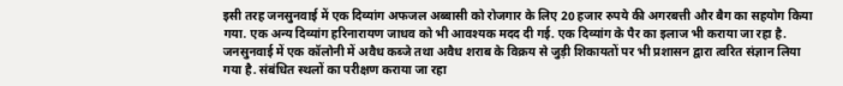इसी तरह जनसुनवाई में एक दिव्यांग अफजल अब्बासी को रोजगार के लिए 20 हजार रुपये की अगरबत्ती और बैग का सहयोग किया गया. एक अन्य दिव्यांग हरिनारायण जाधव को भी आवश्यक मदद दी गई. एक दिव्यांग के पैर का इलाज भी कराया जा रहा है.
जनसुनवाई में एक कॉलोनी में अवैध कब्जे तथा अवैध शराब के विक्रय से जुड़ी शिकायतों पर भी प्रशासन द्वारा त्वरित संज्ञान लिया गया है. संबंधित स्थलों का परीक्षण कराया जा रहा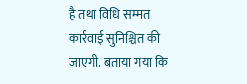है तथा विधि सम्मत कार्रवाई सुनिश्चित की जाएगी. बताया गया कि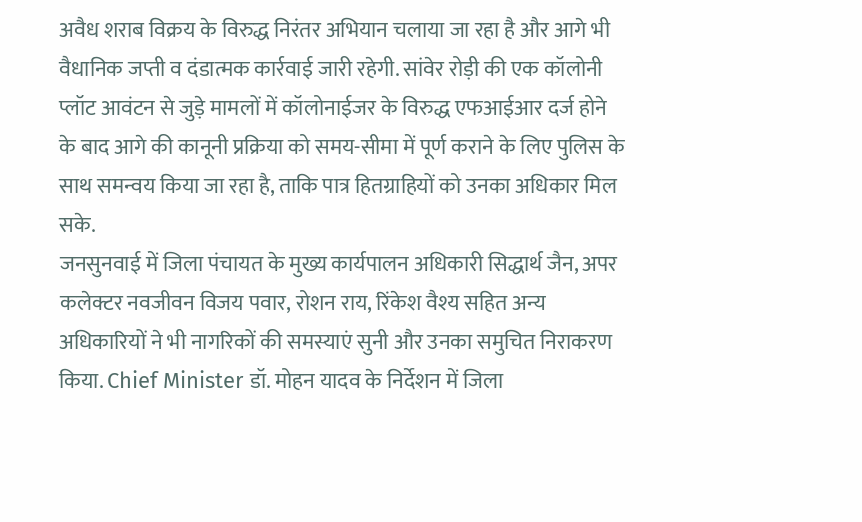अवैध शराब विक्रय के विरुद्ध निरंतर अभियान चलाया जा रहा है और आगे भी वैधानिक जप्ती व दंडात्मक कार्रवाई जारी रहेगी. सांवेर रोड़ी की एक कॉलोनी प्लॉट आवंटन से जुड़े मामलों में कॉलोनाईजर के विरुद्ध एफआईआर दर्ज होने के बाद आगे की कानूनी प्रक्रिया को समय-सीमा में पूर्ण कराने के लिए पुलिस के साथ समन्वय किया जा रहा है, ताकि पात्र हितग्राहियों को उनका अधिकार मिल सके.
जनसुनवाई में जिला पंचायत के मुख्य कार्यपालन अधिकारी सिद्धार्थ जैन, अपर कलेक्टर नवजीवन विजय पवार, रोशन राय, रिंकेश वैश्य सहित अन्य अधिकारियों ने भी नागरिकों की समस्याएं सुनी और उनका समुचित निराकरण किया. Chief Minister डॉ. मोहन यादव के निर्देशन में जिला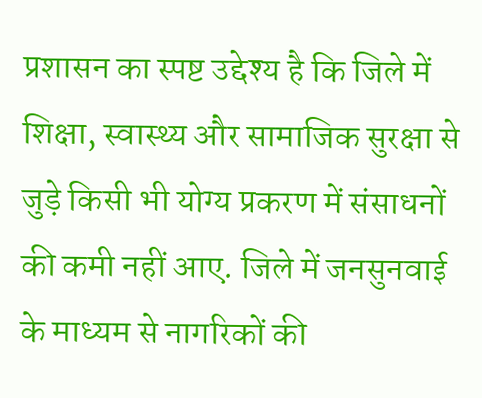प्रशासन का स्पष्ट उद्देश्य है कि जिले में शिक्षा, स्वास्थ्य और सामाजिक सुरक्षा से जुड़े किसी भी योग्य प्रकरण में संसाधनों की कमी नहीं आए. जिले में जनसुनवाई के माध्यम से नागरिकों की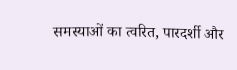समस्याओं का त्वरित, पारदर्शी और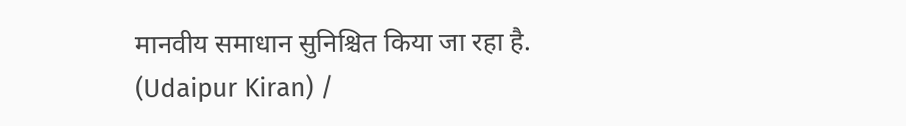मानवीय समाधान सुनिश्चित किया जा रहा है.
(Udaipur Kiran) /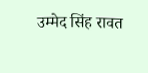उम्मेद सिंह रावत